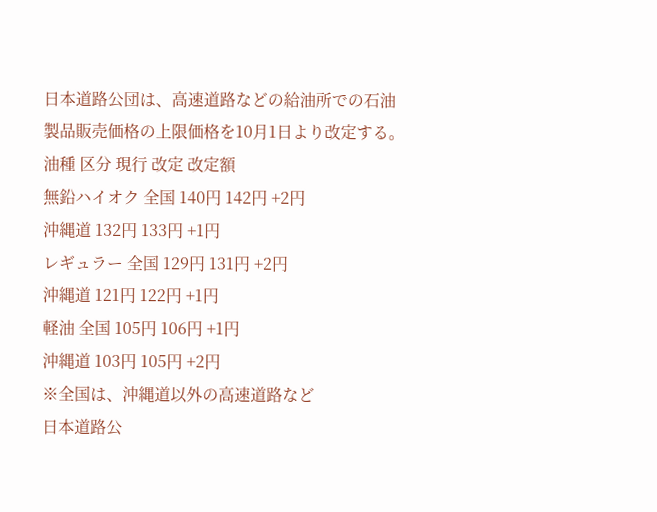日本道路公団は、高速道路などの給油所での石油製品販売価格の上限価格を10月1日より改定する。
油種 区分 現行 改定 改定額
無鉛ハイオク 全国 140円 142円 +2円
沖縄道 132円 133円 +1円
レギュラー 全国 129円 131円 +2円
沖縄道 121円 122円 +1円
軽油 全国 105円 106円 +1円
沖縄道 103円 105円 +2円
※全国は、沖縄道以外の高速道路など
日本道路公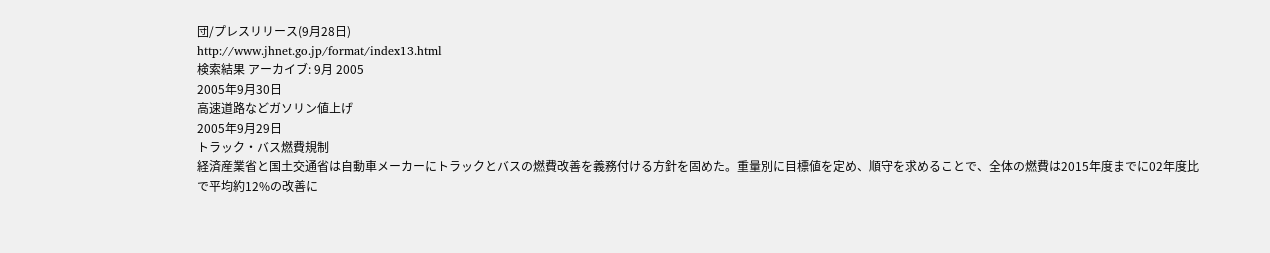団/プレスリリース(9月28日)
http://www.jhnet.go.jp/format/index13.html
検索結果 アーカイブ: 9月 2005
2005年9月30日
高速道路などガソリン値上げ
2005年9月29日
トラック・バス燃費規制
経済産業省と国土交通省は自動車メーカーにトラックとバスの燃費改善を義務付ける方針を固めた。重量別に目標値を定め、順守を求めることで、全体の燃費は2015年度までに02年度比で平均約12%の改善に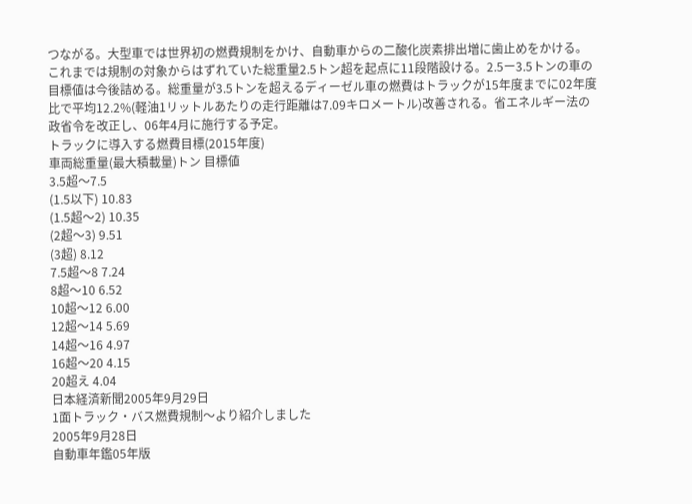つながる。大型車では世界初の燃費規制をかけ、自動車からの二酸化炭素排出増に歯止めをかける。
これまでは規制の対象からはずれていた総重量2.5トン超を起点に11段階設ける。2.5ー3.5トンの車の目標値は今後詰める。総重量が3.5トンを超えるディーゼル車の燃費はトラックが15年度までに02年度比で平均12.2%(軽油1リットルあたりの走行距離は7.09キロメートル)改善される。省エネルギー法の政省令を改正し、06年4月に施行する予定。
トラックに導入する燃費目標(2015年度)
車両総重量(最大積載量)トン 目標値
3.5超〜7.5
(1.5以下) 10.83
(1.5超〜2) 10.35
(2超〜3) 9.51
(3超) 8.12
7.5超〜8 7.24
8超〜10 6.52
10超〜12 6.00
12超〜14 5.69
14超〜16 4.97
16超〜20 4.15
20超え 4.04
日本経済新聞2005年9月29日
1面トラック・バス燃費規制〜より紹介しました
2005年9月28日
自動車年鑑05年版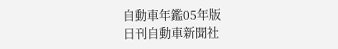自動車年鑑05年版
日刊自動車新聞社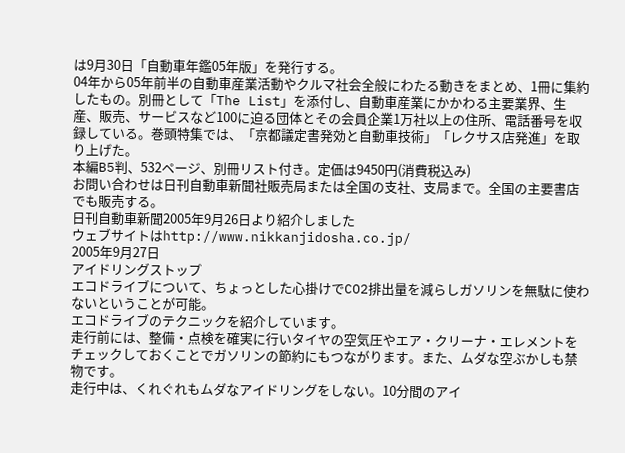は9月30日「自動車年鑑05年版」を発行する。
04年から05年前半の自動車産業活動やクルマ社会全般にわたる動きをまとめ、1冊に集約したもの。別冊として「The List」を添付し、自動車産業にかかわる主要業界、生産、販売、サービスなど100に迫る団体とその会員企業1万社以上の住所、電話番号を収録している。巻頭特集では、「京都議定書発効と自動車技術」「レクサス店発進」を取り上げた。
本編B5判、532ページ、別冊リスト付き。定価は9450円(消費税込み)
お問い合わせは日刊自動車新聞社販売局または全国の支社、支局まで。全国の主要書店でも販売する。
日刊自動車新聞2005年9月26日より紹介しました
ウェブサイトはhttp://www.nikkanjidosha.co.jp/
2005年9月27日
アイドリングストップ
エコドライブについて、ちょっとした心掛けでCO2排出量を減らしガソリンを無駄に使わないということが可能。
エコドライブのテクニックを紹介しています。
走行前には、整備・点検を確実に行いタイヤの空気圧やエア・クリーナ・エレメントをチェックしておくことでガソリンの節約にもつながります。また、ムダな空ぶかしも禁物です。
走行中は、くれぐれもムダなアイドリングをしない。10分間のアイ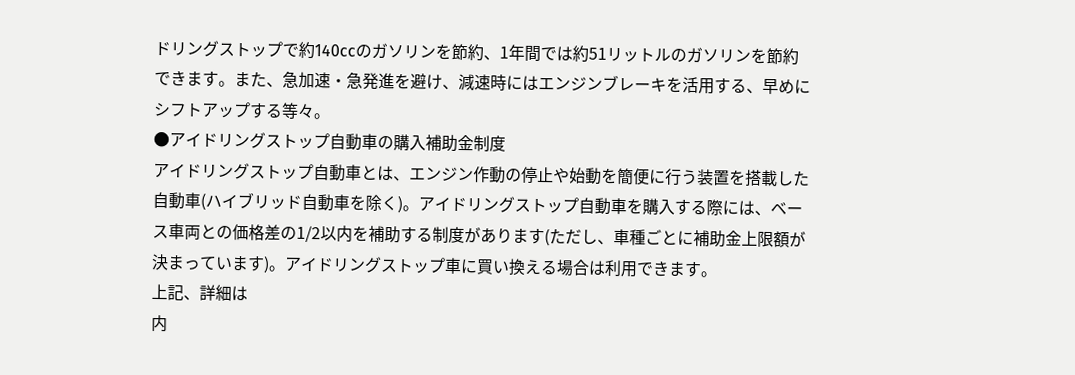ドリングストップで約140ccのガソリンを節約、1年間では約51リットルのガソリンを節約できます。また、急加速・急発進を避け、減速時にはエンジンブレーキを活用する、早めにシフトアップする等々。
●アイドリングストップ自動車の購入補助金制度
アイドリングストップ自動車とは、エンジン作動の停止や始動を簡便に行う装置を搭載した自動車(ハイブリッド自動車を除く)。アイドリングストップ自動車を購入する際には、ベース車両との価格差の1/2以内を補助する制度があります(ただし、車種ごとに補助金上限額が決まっています)。アイドリングストップ車に買い換える場合は利用できます。
上記、詳細は
内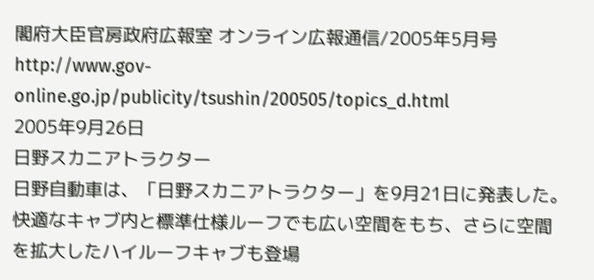閣府大臣官房政府広報室 オンライン広報通信/2005年5月号
http://www.gov-online.go.jp/publicity/tsushin/200505/topics_d.html
2005年9月26日
日野スカニアトラクター
日野自動車は、「日野スカニアトラクター」を9月21日に発表した。
快適なキャブ内と標準仕様ルーフでも広い空間をもち、さらに空間を拡大したハイルーフキャブも登場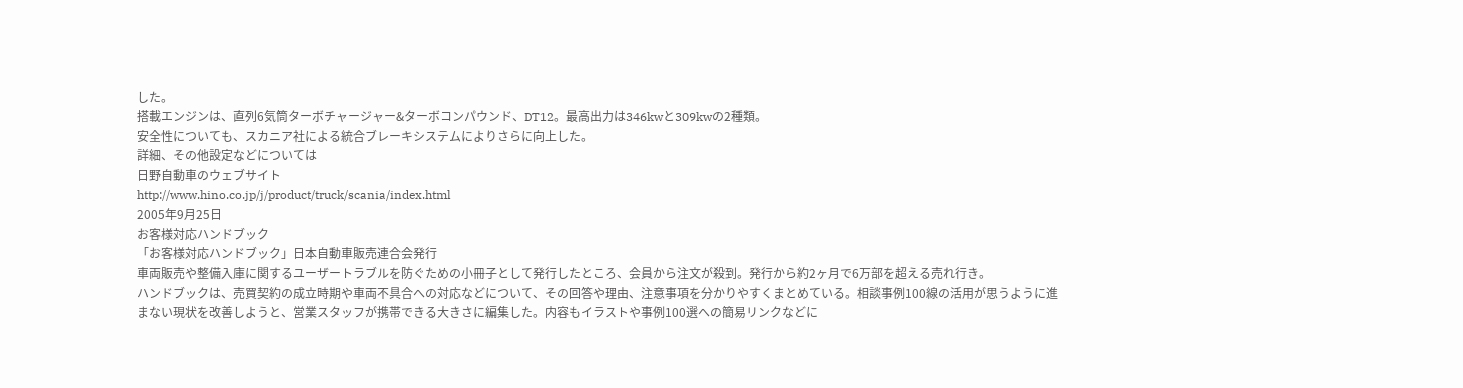した。
搭載エンジンは、直列6気筒ターボチャージャー&ターボコンパウンド、DT12。最高出力は346kwと309kwの2種類。
安全性についても、スカニア社による統合ブレーキシステムによりさらに向上した。
詳細、その他設定などについては
日野自動車のウェブサイト
http://www.hino.co.jp/j/product/truck/scania/index.html
2005年9月25日
お客様対応ハンドブック
「お客様対応ハンドブック」日本自動車販売連合会発行
車両販売や整備入庫に関するユーザートラブルを防ぐための小冊子として発行したところ、会員から注文が殺到。発行から約2ヶ月で6万部を超える売れ行き。
ハンドブックは、売買契約の成立時期や車両不具合への対応などについて、その回答や理由、注意事項を分かりやすくまとめている。相談事例100線の活用が思うように進まない現状を改善しようと、営業スタッフが携帯できる大きさに編集した。内容もイラストや事例100選への簡易リンクなどに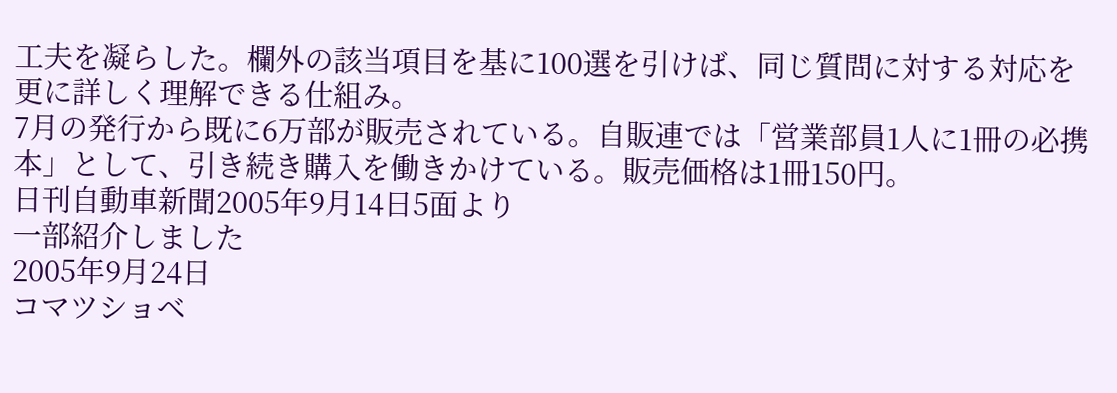工夫を凝らした。欄外の該当項目を基に100選を引けば、同じ質問に対する対応を更に詳しく理解できる仕組み。
7月の発行から既に6万部が販売されている。自販連では「営業部員1人に1冊の必携本」として、引き続き購入を働きかけている。販売価格は1冊150円。
日刊自動車新聞2005年9月14日5面より
一部紹介しました
2005年9月24日
コマツショベ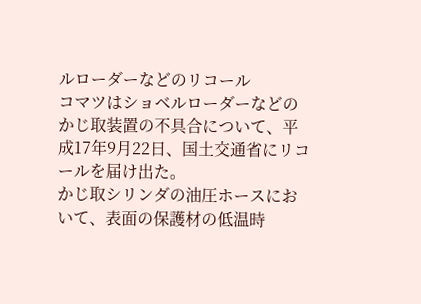ルローダーなどのリコール
コマツはショベルローダーなどのかじ取装置の不具合について、平成17年9月22日、国土交通省にリコールを届け出た。
かじ取シリンダの油圧ホースにおいて、表面の保護材の低温時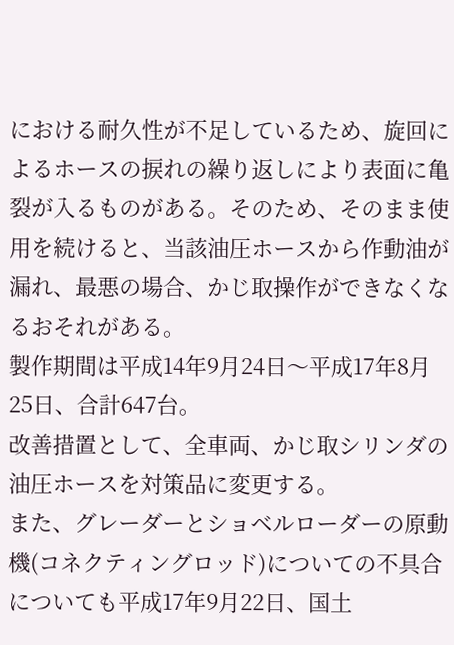における耐久性が不足しているため、旋回によるホースの捩れの繰り返しにより表面に亀裂が入るものがある。そのため、そのまま使用を続けると、当該油圧ホースから作動油が漏れ、最悪の場合、かじ取操作ができなくなるおそれがある。
製作期間は平成14年9月24日〜平成17年8月25日、合計647台。
改善措置として、全車両、かじ取シリンダの油圧ホースを対策品に変更する。
また、グレーダーとショベルローダーの原動機(コネクティングロッド)についての不具合についても平成17年9月22日、国土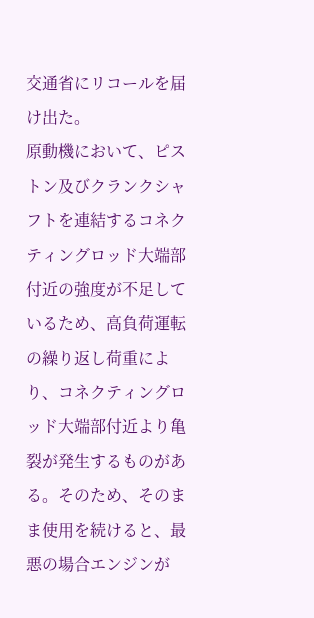交通省にリコールを届け出た。
原動機において、ピストン及びクランクシャフトを連結するコネクティングロッド大端部付近の強度が不足しているため、高負荷運転の繰り返し荷重により、コネクティングロッド大端部付近より亀裂が発生するものがある。そのため、そのまま使用を続けると、最悪の場合エンジンが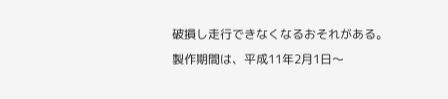破損し走行できなくなるおそれがある。
製作期間は、平成11年2月1日〜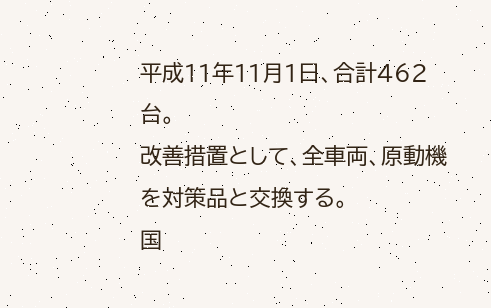平成11年11月1日、合計462台。
改善措置として、全車両、原動機を対策品と交換する。
国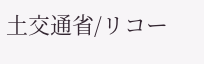土交通省/リコー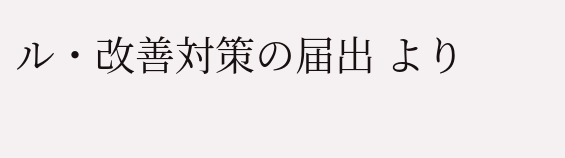ル・改善対策の届出 より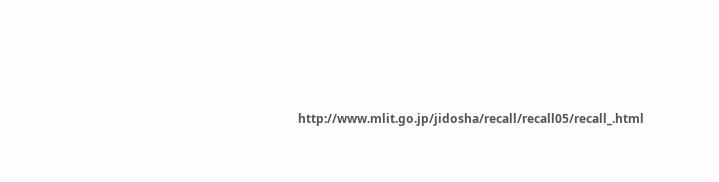http://www.mlit.go.jp/jidosha/recall/recall05/recall_.html